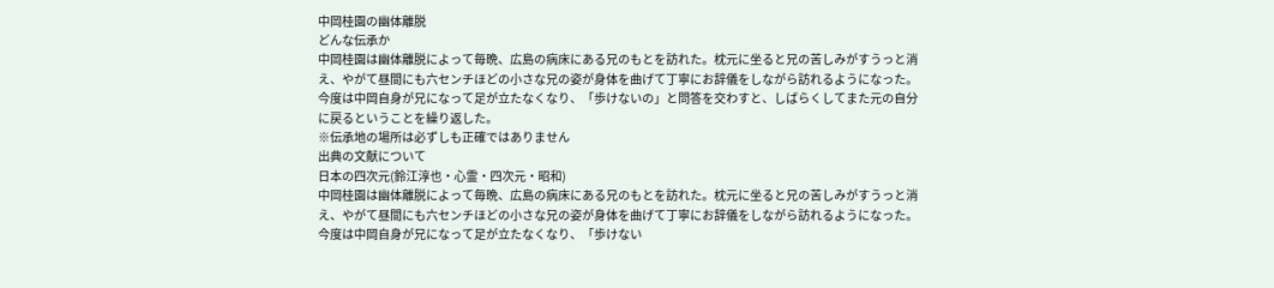中岡桂園の幽体離脱
どんな伝承か
中岡桂園は幽体離脱によって毎晩、広島の病床にある兄のもとを訪れた。枕元に坐ると兄の苦しみがすうっと消え、やがて昼間にも六センチほどの小さな兄の姿が身体を曲げて丁寧にお辞儀をしながら訪れるようになった。今度は中岡自身が兄になって足が立たなくなり、「歩けないの」と問答を交わすと、しばらくしてまた元の自分に戻るということを繰り返した。
※伝承地の場所は必ずしも正確ではありません
出典の文献について
日本の四次元(鈴江淳也・心霊・四次元・昭和)
中岡桂園は幽体離脱によって毎晩、広島の病床にある兄のもとを訪れた。枕元に坐ると兄の苦しみがすうっと消え、やがて昼間にも六センチほどの小さな兄の姿が身体を曲げて丁寧にお辞儀をしながら訪れるようになった。今度は中岡自身が兄になって足が立たなくなり、「歩けない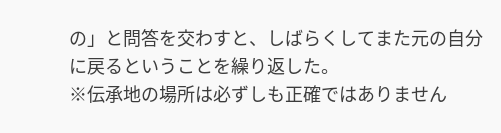の」と問答を交わすと、しばらくしてまた元の自分に戻るということを繰り返した。
※伝承地の場所は必ずしも正確ではありません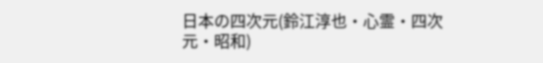日本の四次元(鈴江淳也・心霊・四次元・昭和)